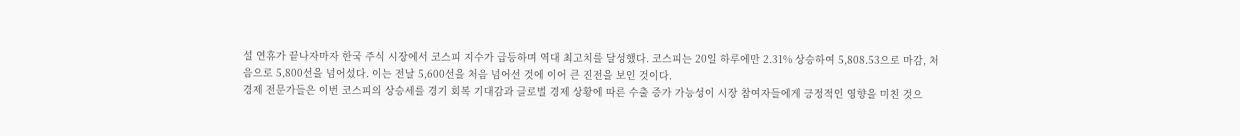설 연휴가 끝나자마자 한국 주식 시장에서 코스피 지수가 급등하며 역대 최고치를 달성했다. 코스피는 20일 하루에만 2.31% 상승하여 5,808.53으로 마감, 처음으로 5,800선을 넘어섰다. 이는 전날 5,600선을 처음 넘어선 것에 이어 큰 진전을 보인 것이다.
경제 전문가들은 이번 코스피의 상승세를 경기 회복 기대감과 글로벌 경제 상황에 따른 수출 증가 가능성이 시장 참여자들에게 긍정적인 영향을 미친 것으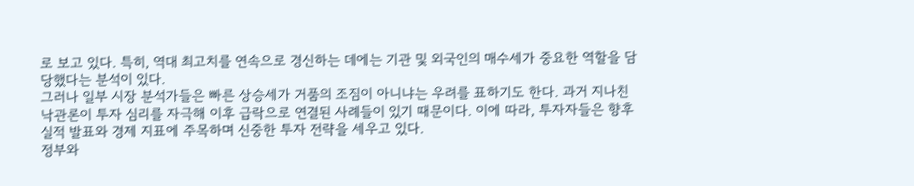로 보고 있다. 특히, 역대 최고치를 연속으로 경신하는 데에는 기관 및 외국인의 매수세가 중요한 역할을 담당했다는 분석이 있다.
그러나 일부 시장 분석가들은 빠른 상승세가 거품의 조짐이 아니냐는 우려를 표하기도 한다. 과거 지나친 낙관론이 투자 심리를 자극해 이후 급락으로 연결된 사례들이 있기 때문이다. 이에 따라, 투자자들은 향후 실적 발표와 경제 지표에 주목하며 신중한 투자 전략을 세우고 있다.
정부와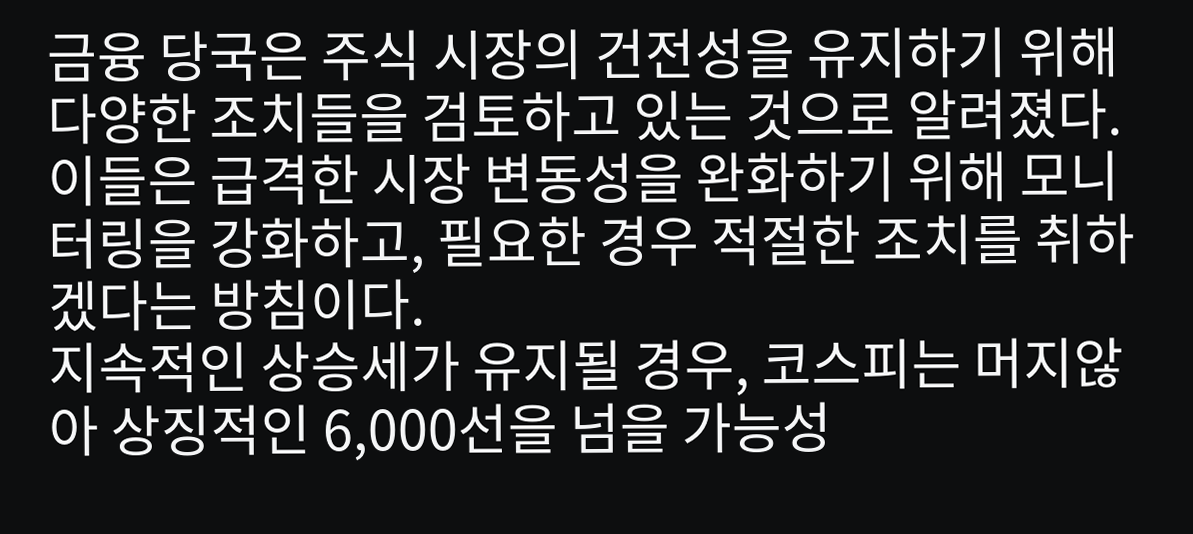금융 당국은 주식 시장의 건전성을 유지하기 위해 다양한 조치들을 검토하고 있는 것으로 알려졌다. 이들은 급격한 시장 변동성을 완화하기 위해 모니터링을 강화하고, 필요한 경우 적절한 조치를 취하겠다는 방침이다.
지속적인 상승세가 유지될 경우, 코스피는 머지않아 상징적인 6,000선을 넘을 가능성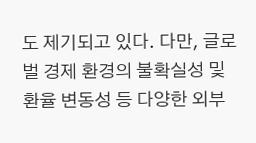도 제기되고 있다. 다만, 글로벌 경제 환경의 불확실성 및 환율 변동성 등 다양한 외부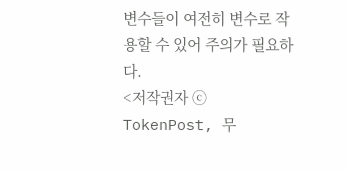변수들이 여전히 변수로 작용할 수 있어 주의가 필요하다.
<저작권자 ⓒ TokenPost, 무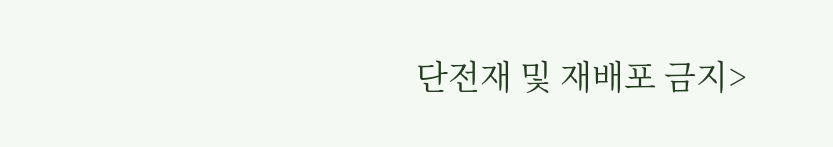단전재 및 재배포 금지>